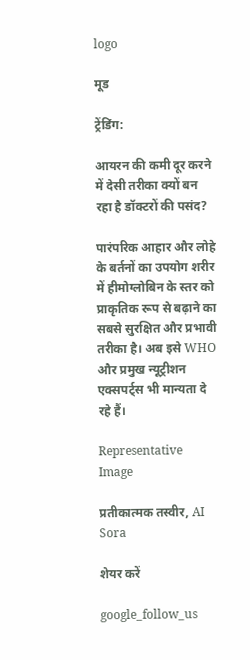logo

मूड

ट्रेंडिंग:

आयरन की कमी दूर करने में देसी तरीका क्यों बन रहा है डॉक्टरों की पसंद?

पारंपरिक आहार और लोहे के बर्तनों का उपयोग शरीर में हीमोग्लोबिन के स्तर को प्राकृतिक रूप से बढ़ाने का सबसे सुरक्षित और प्रभावी तरीका है। अब इसे WHO और प्रमुख न्यूट्रीशन एक्सपर्ट्स भी मान्यता दे रहे हैं।

Representative Image

प्रतीकात्मक तस्वीर, AI Sora

शेयर करें

google_follow_us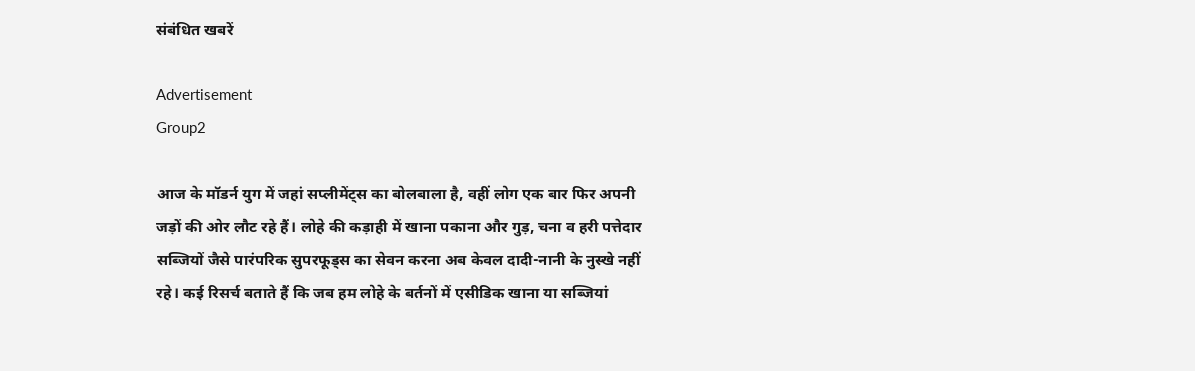संबंधित खबरें

Advertisement
Group2

आज के मॉडर्न युग में जहां सप्लीमेंट्स का बोलबाला है, वहीं लोग एक बार फिर अपनी जड़ों की ओर लौट रहे हैं। लोहे की कड़ाही में खाना पकाना और गुड़, चना व हरी पत्तेदार सब्जियों जैसे पारंपरिक सुपरफूड्स का सेवन करना अब केवल दादी-नानी के नुस्खे नहीं रहे। कई रिसर्च बताते हैं कि जब हम लोहे के बर्तनों में एसीडिक खाना या सब्जियां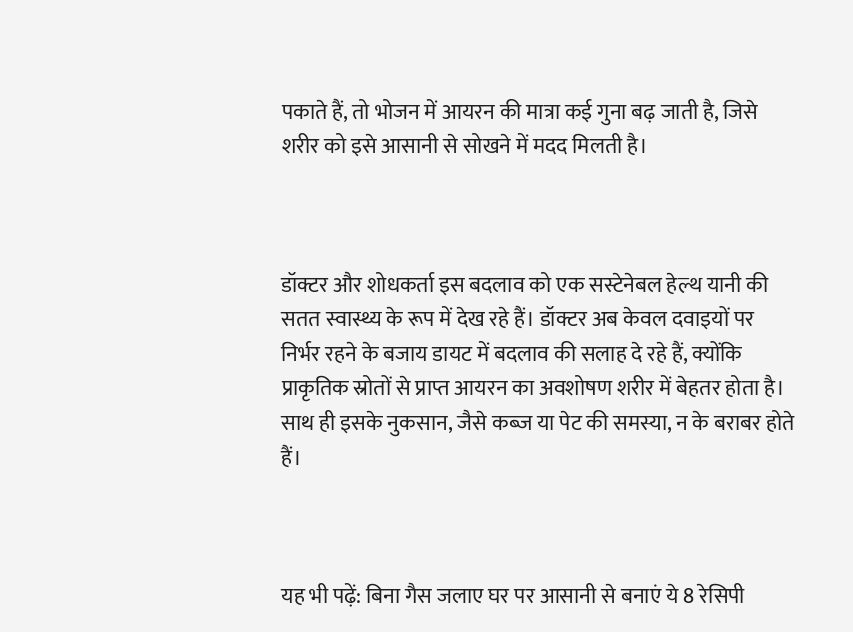पकाते हैं, तो भोजन में आयरन की मात्रा कई गुना बढ़ जाती है, जिसे शरीर को इसे आसानी से सोखने में मदद मिलती है।



डॉक्टर और शोधकर्ता इस बदलाव को एक सस्टेनेबल हेल्थ यानी की सतत स्वास्थ्य के रूप में देख रहे हैं। डॉक्टर अब केवल दवाइयों पर निर्भर रहने के बजाय डायट में बदलाव की सलाह दे रहे हैं, क्योंकि प्राकृतिक स्रोतों से प्राप्त आयरन का अवशोषण शरीर में बेहतर होता है। साथ ही इसके नुकसान, जैसे कब्ज या पेट की समस्या, न के बराबर होते हैं।



यह भी पढ़ें: बिना गैस जलाए घर पर आसानी से बनाएं ये 8 रेसिपी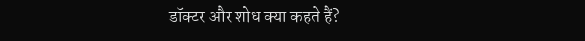डॉक्टर और शोध क्या कहते हैं?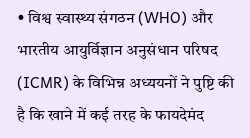• विश्व स्वास्थ्य संगठन (WHO) और भारतीय आयुर्विज्ञान अनुसंधान परिषद (ICMR) के विभिन्न अध्ययनों ने पुष्टि की है कि खाने में कई तरह के फायदेमंद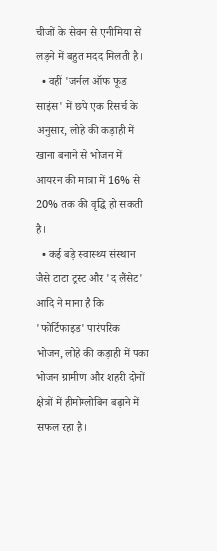चीजों के सेवन से एनीमिया से लड़ने में बहुत मदद मिलती है।
  • वहीं 'जर्नल ऑफ फूड साइंस' में छपे एक रिसर्च के अनुसार, लोहे की कड़ाही में खाना बनाने से भोजन में आयरन की मात्रा में 16% से 20% तक की वृद्धि हो सकती है।
  • कई बड़े स्वास्थ्य संस्थान जैसे टाटा ट्रस्ट और 'द लैंसेट' आदि ने माना है कि 'फोर्टिफाइड' पारंपरिक भोजन, लोहे की कड़ाही में पका भोजन ग्रामीण और शहरी दोनों क्षेत्रों में हीमोग्लोबिन बढ़ाने में सफल रहा है।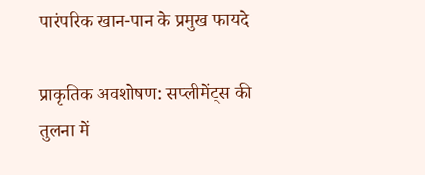पारंपरिक खान-पान के प्रमुख फायदे

प्राकृतिक अवशोषण: सप्लीमेंट्स की तुलना में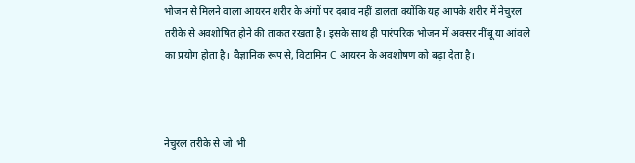भोजन से मिलने वाला आयरन शरीर के अंगों पर दबाव नहीं डालता क्योंकि यह आपके शरीर में नेचुरल तरीके से अवशोषित होने की ताकत रखता है। इसके साथ ही पारंपरिक भोजन में अक्सर नींबू या आंवले का प्रयोग होता है। वैज्ञानिक रूप से, विटामिन C आयरन के अवशोषण को बढ़ा देता है।



नेचुरल तरीके से जो भी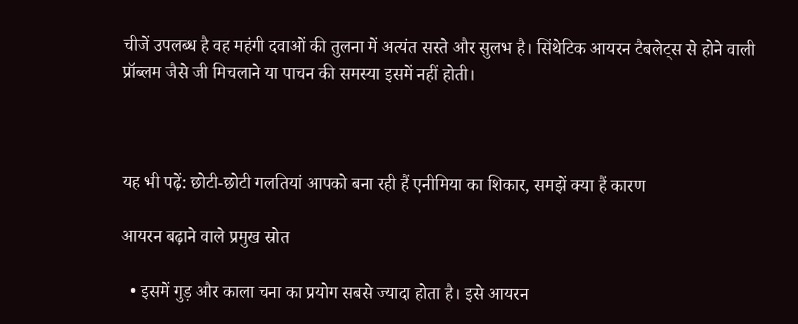चीजें उपलब्ध है वह महंगी दवाओं की तुलना में अत्यंत सस्ते और सुलभ है। सिंथेटिक आयरन टैबलेट्स से होने वाली प्रॉब्लम जैसे जी मिचलाने या पाचन की समस्या इसमें नहीं होती।



यह भी पढ़ें: छोटी-छोटी गलतियां आपको बना रही हैं एनीमिया का शिकार, समझें क्या हैं कारण

आयरन बढ़ाने वाले प्रमुख स्रोत

  • इसमें गुड़ और काला चना का प्रयोग सबसे ज्यादा होता है। इसे आयरन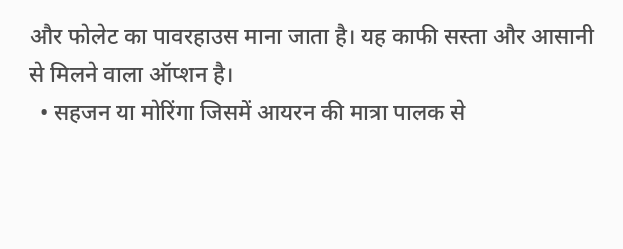और फोलेट का पावरहाउस माना जाता है। यह काफी सस्ता और आसानी से मिलने वाला ऑप्शन है।
  • सहजन या मोरिंगा जिसमें आयरन की मात्रा पालक से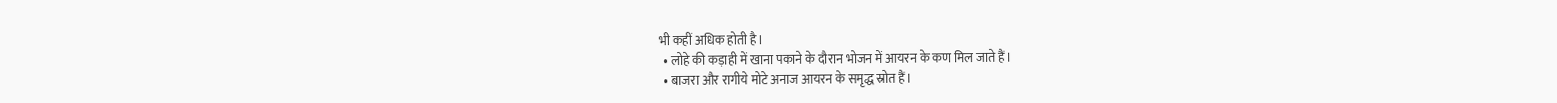भी कहीं अधिक होती है।
  • लोहे की कड़ाही में खाना पकाने के दौरान भोजन में आयरन के कण मिल जाते हैं।
  • बाजरा और रागीये मोटे अनाज आयरन के समृद्ध स्रोत हैं।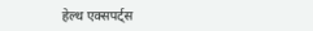हेल्थ एक्सपर्ट्स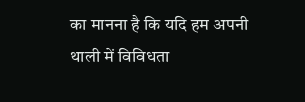का मानना है कि यदि हम अपनी थाली में विविधता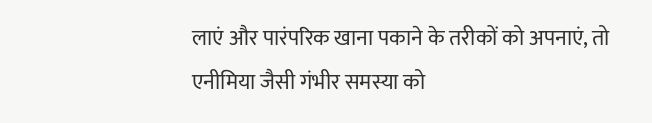लाएं और पारंपरिक खाना पकाने के तरीकों को अपनाएं, तो एनीमिया जैसी गंभीर समस्या को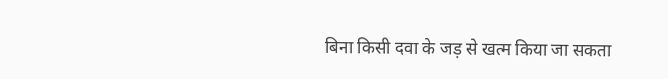बिना किसी दवा के जड़ से खत्म किया जा सकता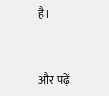है।


और पढ़ें